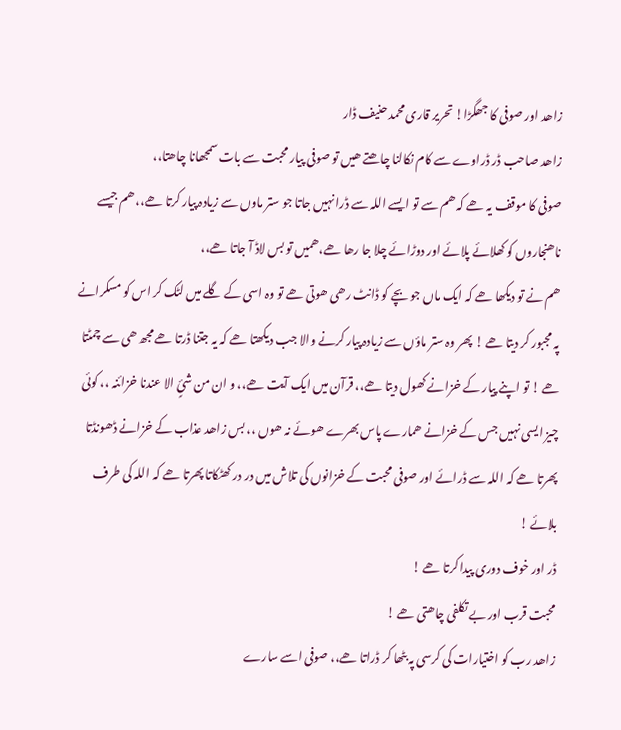زاھد اور صوفی کا جھگڑا! تحریر قاری محمد حنیف ڈار
زاھد صاحب ڈر ڈراوے سے کام نکالنا چاھتے ھیں تو صوفی پیار محبت سے بات سمجھانا چاھتا،،
صوفی کا موقف یہ ھے کہ ھم سے تو ایسے اللہ سے ڈرا نہیں جاتا جو ستر ماوں سے زیادہ پیار کرتا ھے،، ھم جیسے ناھنجاروں کو کھلائے پلائے اور دوڑائے چلا جا رھا ھے،ھمیں تو بس لاڈ آ جاتا ھے،،
ھم نے تو دیکھا ھے کہ ایک ماں جو بچے کو ڈانٹ رھی ھوتی ھے تو وہ اسی کے گلے میں لٹک کر اس کو مسکرانے پہ مجبور کر دیتا ھے ! پھر وہ ستر ماؤں سے زیادہ پیار کرنے والا جب دیکھتا ھے کہ یہ جتنا ڈرتا ھے مجھ ھی سے چمٹتا ھے ! تو اپنے پیار کے خزانے کھول دیتا ھے،، قرآن میں ایک آیت ھے،، و ان من شئٍ الا عندنا خزائنہ ،، کوئی چیز ایسی نہیں جس کے خزانے ھمارے پاس بھرے ھوئے نہ ھوں ،، بس زاھد عذاب کے خزانے ڈھونڈتا پھرتا ھے کہ اللہ سے ڈرائے اور صوفی محبت کے خزانوں کی تلاش میں در در کھٹکاتا پھرتا ھے کہ اللہ کی طرف بلائے !
ڈر اور خوف دوری پیدا کرتا ھے !
محبت قرب اور بے تکلفی چاھتی ھے !
زاھد رب کو اختیارات کی کرسی پہ بٹھا کر ڈراتا ھے،، صوفی اسے سارے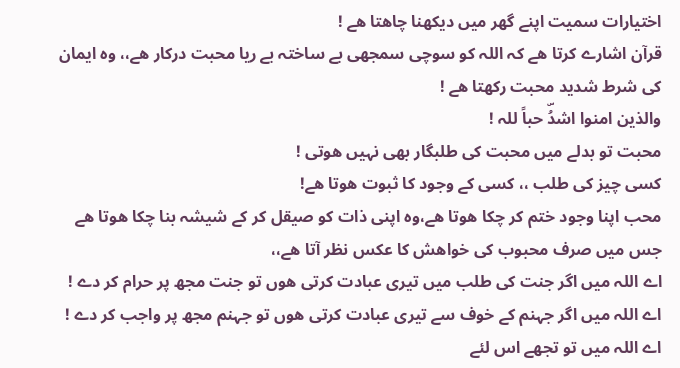اختیارات سمیت اپنے گھر میں دیکھنا چاھتا ھے !
قرآن اشارے کرتا ھے کہ اللہ کو سوچی سمجھی بے ساختہ بے ریا محبت درکار ھے،، وہ ایمان کی شرط شدید محبت رکھتا ھے !
والذین امنوا اشدُۜ حباً للہ !
محبت تو بدلے میں محبت کی طلبگار بھی نہیں ھوتی !
کسی چیز کی طلب ،، کسی کے وجود کا ثبوت ھوتا ھے!
محب اپنا وجود ختم کر چکا ھوتا ھے،وہ اپنی ذات کو صیقل کر کے شیشہ بنا چکا ھوتا ھے جس میں صرف محبوب کی خواھش کا عکس نظر آتا ھے،،
اے اللہ میں اگر جنت کی طلب میں تیری عبادت کرتی ھوں تو جنت مجھ پر حرام کر دے !
اے اللہ میں اگر جہنم کے خوف سے تیری عبادت کرتی ھوں تو جہنم مجھ پر واجب کر دے !
اے اللہ میں تو تجھے اس لئے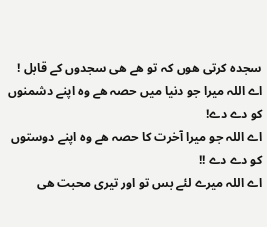سجدہ کرتی ھوں کہ تو ھے ھی سجدوں کے قابل !
اے اللہ میرا جو دنیا میں حصہ ھے وہ اپنے دشمنوں کو دے دے!
اے اللہ جو میرا آخرت کا حصہ ھے وہ اپنے دوستوں کو دے دے !!
اے اللہ میرے لئے بس تو اور تیری محبت ھی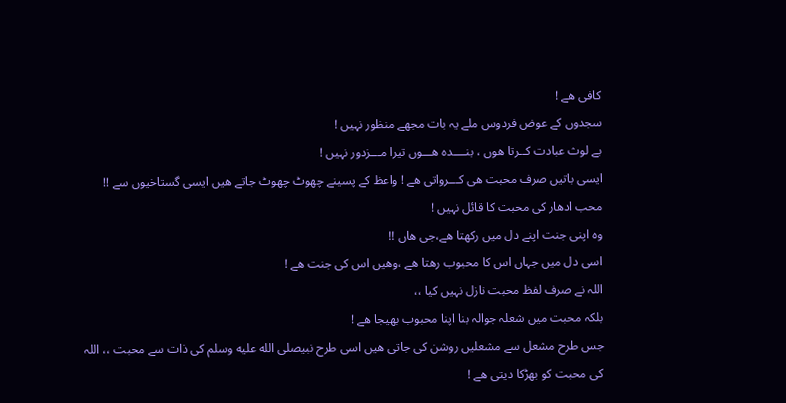کافی ھے !
سجدوں کے عوض فردوس ملے یہ بات مجھے منظور نہیں !
بے لوث عبادت کــرتا ھوں ، بنــــدہ ھـــوں تیرا مـــزدور نہیں !
ایسی باتیں صرف محبت ھی کـــرواتی ھے ! واعظ کے پسینے چھوٹ چھوٹ جاتے ھیں ایسی گستاخیوں سے !!
محب ادھار کی محبت کا قائل نہیں !
وہ اپنی جنت اپنے دل میں رکھتا ھے،جی ھاں !!
اسی دل میں جہاں اس کا محبوب رھتا ھے ،وھیں اس کی جنت ھے !
اللہ نے صرف لفظ محبت نازل نہیں کیا ،،
بلکہ محبت میں شعلہ جوالہ بنا اپنا محبوب بھیجا ھے !
جس طرح مشعل سے مشعلیں روشن کی جاتی ھیں اسی طرح نبیصلى الله عليه وسلم کی ذات سے محبت ،، اللہ کی محبت کو بھڑکا دیتی ھے !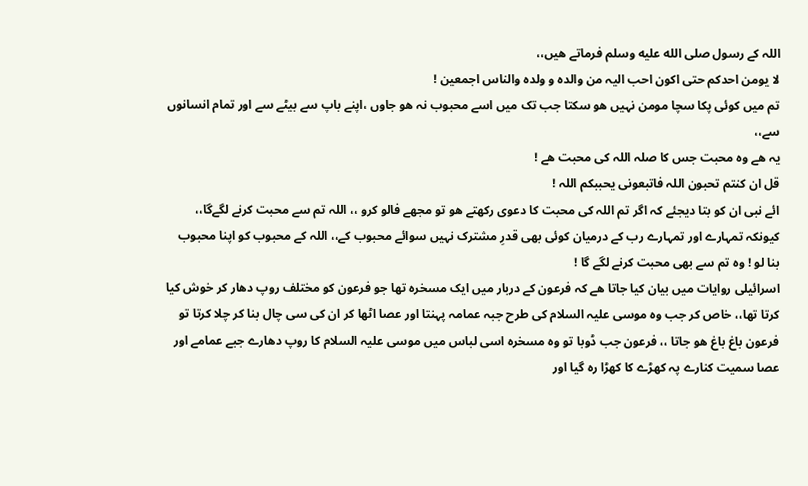اللہ کے رسول صلى الله عليه وسلم فرماتے ھیں،،
لا یومن احدکم حتی اکون احب الیہ من والدہ و ولدہ والناس اجمعین !
تم میں کوئی پکا سچا مومن نہیں ھو سکتا جب تک میں اسے محبوب نہ ھو جاوں ،اپنے باپ سے بیٹے سے اور تمام انسانوں سے،،
یہ ھے وہ محبت جس کا صلہ اللہ کی محبت ھے !
قل ان کنتم تحبون اللہ فاتبعونی یحببکم اللہ !
ائے نبی ان کو بتا دیجئے کہ اگر تم اللہ کی محبت کا دعوی رکھتے ھو تو مجھے فالو کرو ،، اللہ تم سے محبت کرنے لگےگا،، کیونکہ تمہارے اور تمہارے رب کے درمیان کوئی بھی قدرِ مشترک نہیں سوائے محبوب کے،، اللہ کے محبوب کو اپنا محبوب بنا لو ! وہ تم سے بھی محبت کرنے لگے گا !
اسرائیلی روایات میں بیان کیا جاتا ھے کہ فرعون کے دربار میں ایک مسخرہ تھا جو فرعون کو مختلف روپ دھار کر خوش کیا کرتا تھا،، خاص کر جب وہ موسی علیہ السلام کی طرح جبہ عمامہ پہنتا اور عصا اٹھا کر ان کی سی چال بنا کر چلا کرتا تو فرعون باغ باغ ھو جاتا ،، فرعون جب ڈوبا تو وہ مسخرہ اسی لباس میں موسی علیہ السلام کا روپ دھارے جبے عمامے اور عصا سمیت کنارے پہ کھڑے کا کھڑا رہ گیا اور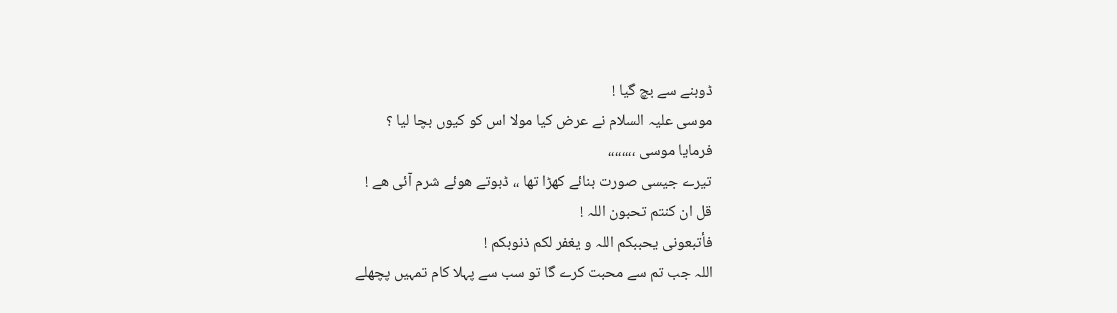ڈوبنے سے بچ گیا !
موسی علیہ السلام نے عرض کیا مولا اس کو کیوں بچا لیا ؟
فرمایا موسی ،،،،،،،،
تیرے جیسی صورت بنائے کھڑا تھا ،، ڈبوتے ھوئے شرم آئی ھے !
قل ان کنتم تحبون اللہ !
فأتبعونی یحببکم اللہ و یغفر لکم ذنوبکم !
اللہ جب تم سے محبت کرے گا تو سب سے پہلا کام تمہیں پچھلے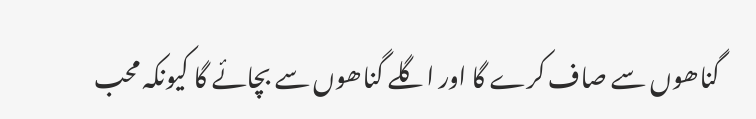گناھوں سے صاف کرے گا اور اگلے گناھوں سے بچائے گا کیونکہ محب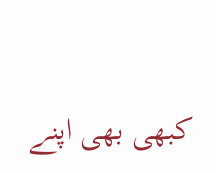کبھی بھی اپنے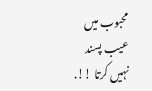محبوب میں عیب پسند نہیں کرتا !!.